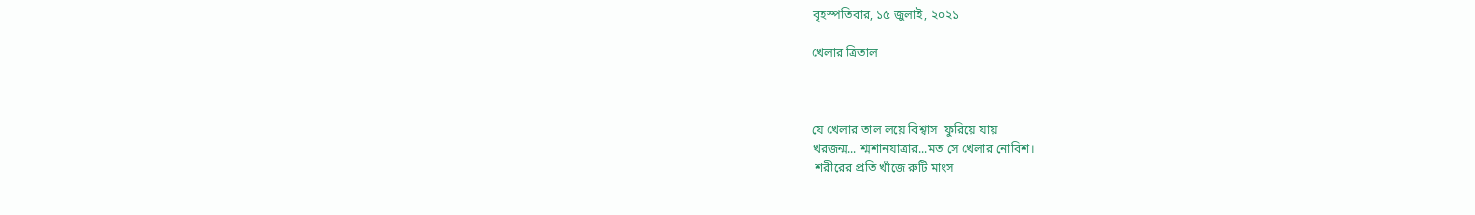বৃহস্পতিবার, ১৫ জুলাই, ২০২১

খেলার ত্রিতাল



যে খেলার তাল লয়ে বিশ্বাস  ফুরিয়ে যায়
খরজন্ম... শ্মশানযাত্রার...মত সে খেলার নোবিশ।
 শরীরের প্রতি খাঁজে রুটি মাংস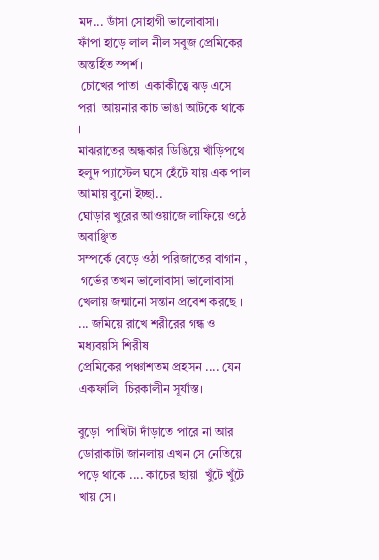মদ... ডাঁসা সোহাগী ভালোবাসা।
ফাঁপা হাড়ে লাল নীল সবুজ প্রেমিকের  অন্তর্হিত স্পর্শ ।
 চোখের পাতা  একাকীত্বে ঝড় এসে পরা  আয়নার কাচ ভাঙা আটকে থাকে  ।
মাঝরাতের অন্ধকার ডিঙিয়ে খাঁড়িপথে হলুদ প্যাস্টেল ঘসে হেঁটে যায় এক পাল আমায় বুনো ইচ্ছা..
ঘোড়ার খুরের আওয়াজে লাফিয়ে ওঠে অবাঞ্ছিত
সম্পর্কে বেড়ে ওঠা পরিজাতের বাগান ,
 গর্ভের তখন ভালোবাসা ভালোবাসা খেলায় জন্মানো সন্তান প্রবেশ করছে ।
... জমিয়ে রাখে শরীরের গন্ধ ও মধ্যবয়সি শিরীষ
প্রেমিকের পঞ্চাশতম প্রহসন .... যেন একফালি  চিরকালীন সূর্যাস্ত।

বুড়ো  পাখিটা দাঁড়াতে পারে না আর   ডোরাকাটা জানলায় এখন সে নেতিয়ে পড়ে থাকে .... কাচের ছায়া  খুঁটে খুঁটে খায় সে।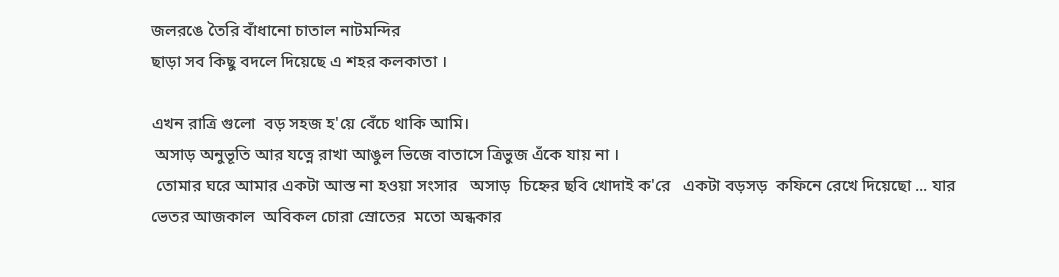জলরঙে তৈরি বাঁধানো চাতাল নাটমন্দির
ছাড়া সব কিছু বদলে দিয়েছে এ শহর কলকাতা ।

এখন রাত্রি গুলো  বড় সহজ হ'য়ে বেঁচে থাকি আমি।
 অসাড় অনুভূতি আর যত্নে রাখা আঙুল ভিজে বাতাসে ত্রিভুজ এঁকে যায় না ।
 তোমার ঘরে আমার একটা আস্ত না হওয়া সংসার   অসাড়  চিহ্নের ছবি খোদাই ক'রে   একটা বড়সড়  কফিনে রেখে দিয়েছো ... যার ভেতর আজকাল  অবিকল চোরা স্রোতের  মতো অন্ধকার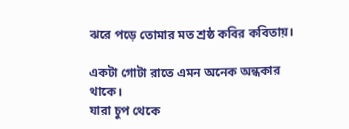ঝরে পড়ে তোমার মত শ্রষ্ঠ কবির কবিতায়।

একটা গোটা রাতে এমন অনেক অন্ধকার থাকে।
যারা চুপ থেকে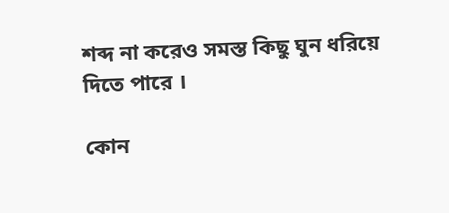শব্দ না করেও সমস্ত কিছু ঘুন ধরিয়ে দিতে পারে ।

কোন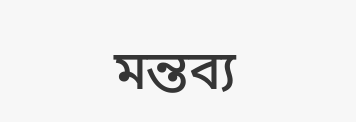মন্তব্য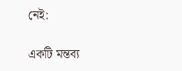নেই:

একটি মন্তব্য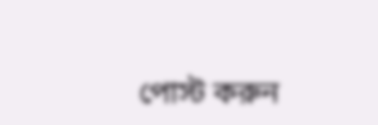পোস্ট করুন